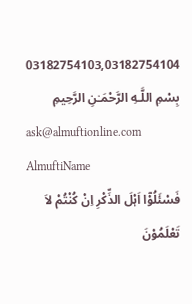03182754103,03182754104
بِسْمِ اللَّـهِ الرَّحْمَـٰنِ الرَّحِيمِ
ask@almuftionline.com
AlmuftiName
فَسْئَلُوْٓا اَہْلَ الذِّکْرِ اِنْ کُنْتُمْ لاَ تَعْلَمُوْنَ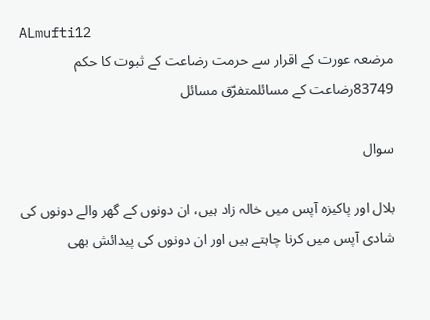ALmufti12
مرضعہ عورت کے اقرار سے حرمت رضاعت کے ثبوت کا حکم
83749رضاعت کے مسائلمتفرّق مسائل

سوال

بلال اور پاکیزہ آپس میں خالہ زاد ہیں، ان دونوں کے گھر والے دونوں کی شادی آپس میں کرنا چاہتے ہیں اور ان دونوں کی پیدائش بھی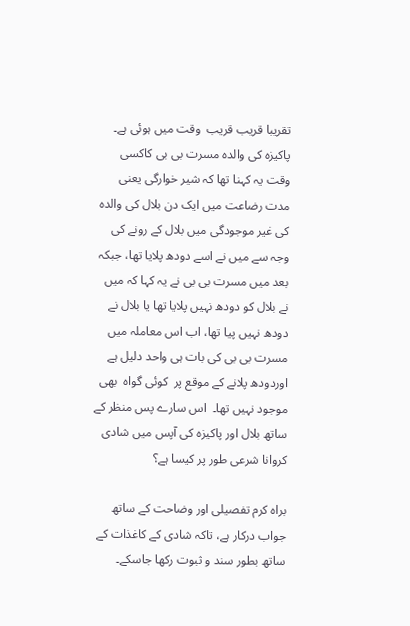تقریبا قریب قریب  وقت میں ہوئی ہے۔ پاکیزہ کی والدہ مسرت بی بی کاکسی وقت یہ کہنا تھا کہ شیر خوارگی یعنی مدت رضاعت میں ایک دن بلال کی والدہ کی غیر موجودگی میں بلال کے رونے کی وجہ سے میں نے اسے دودھ پلایا تھا، جبکہ بعد میں مسرت بی بی نے یہ کہا کہ میں نے بلال کو دودھ نہیں پلایا تھا یا بلال نے دودھ نہیں پیا تھا، اب اس معاملہ میں مسرت بی بی کی بات ہی واحد دلیل ہے اوردودھ پلانے کے موقع پر  کوئی گواہ  بھی موجود نہیں تھا۔  اس سارے پس منظر کے ساتھ بلال اور پاکیزہ کی آپس میں شادی کروانا شرعی طور پر کیسا ہے؟

براہ کرم تفصیلی اور وضاحت کے ساتھ جواب درکار ہے، تاکہ شادی کے کاغذات کے ساتھ بطور سند و ثبوت رکھا جاسکے۔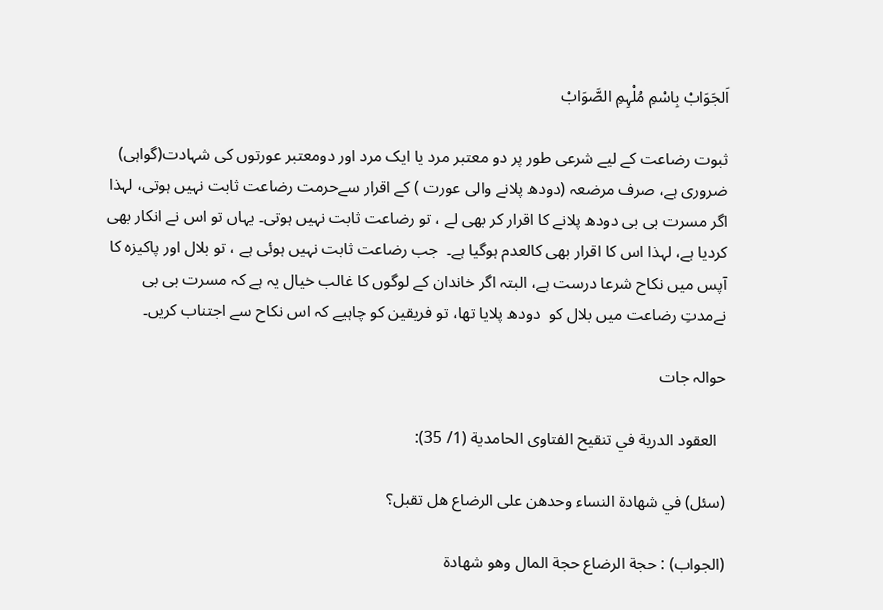اَلجَوَابْ بِاسْمِ مُلْہِمِ الصَّوَابْ

ثبوت رضاعت کے لیے شرعی طور پر دو معتبر مرد یا ایک مرد اور دومعتبر عورتوں کی شہادت(گواہی) ضروری ہے، صرف مرضعہ (دودھ پلانے والی عورت ) کے اقرار سےحرمت رضاعت ثابت نہیں ہوتی، لہذا اگر مسرت بی بی دودھ پلانے کا اقرار کر بھی لے ، تو رضاعت ثابت نہیں ہوتی۔ یہاں تو اس نے انکار بھی کردیا ہے، لہذا اس کا اقرار بھی کالعدم ہوگیا ہے۔  جب رضاعت ثابت نہیں ہوئی ہے ، تو بلال اور پاکیزہ کا آپس میں نکاح شرعا درست ہے، البتہ اگر خاندان کے لوگوں کا غالب خیال یہ ہے کہ مسرت بی بی نےمدتِ رضاعت میں بلال کو  دودھ پلایا تھا، تو فریقین کو چاہیے کہ اس نکاح سے اجتناب کریں۔

حوالہ جات

  العقود الدرية في تنقيح الفتاوى الحامدية (1/ 35):

(سئل) في شهادة النساء وحدهن على الرضاع هل تقبل؟

(الجواب) : حجة الرضاع حجة المال وهو شهادة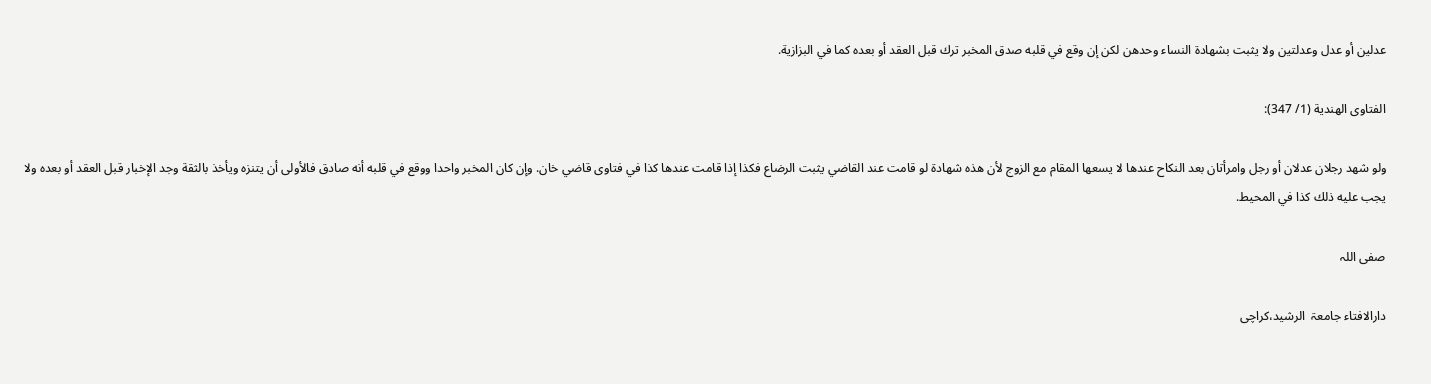عدلين أو عدل وعدلتين ولا يثبت بشهادة النساء وحدهن لكن إن وقع في قلبه صدق المخبر ترك قبل العقد أو بعده كما في البزازية.

الفتاوى الهندية (1/ 347):

ولو شهد رجلان عدلان أو رجل وامرأتان بعد النكاح عندها لا يسعها المقام مع الزوج لأن هذه شهادة لو قامت عند القاضي يثبت الرضاع فكذا إذا قامت عندها كذا في فتاوى قاضي خان. وإن كان المخبر واحدا ووقع في قلبه أنه صادق فالأولى أن يتنزه ويأخذ بالثقة وجد الإخبار قبل العقد أو بعده ولا يجب عليه ذلك كذا في المحيط.

صفی اللہ

دارالافتاء جامعۃ  الرشید،کراچی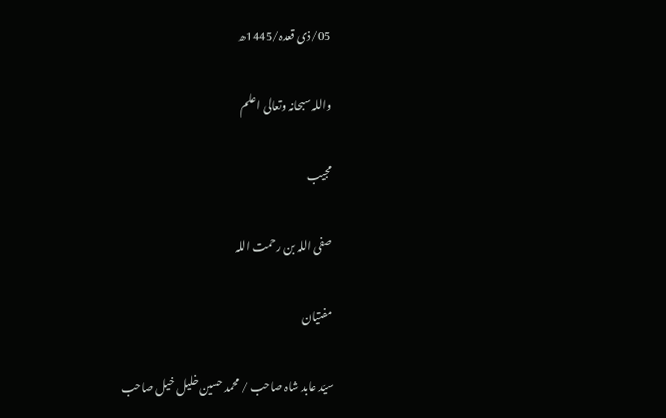05/ذی قعدہ/1445ھ

واللہ سبحانہ وتعالی اعلم

مجیب

صفی اللہ بن رحمت اللہ

مفتیان

سیّد عابد شاہ صاحب / محمد حسین خلیل خیل صاحب